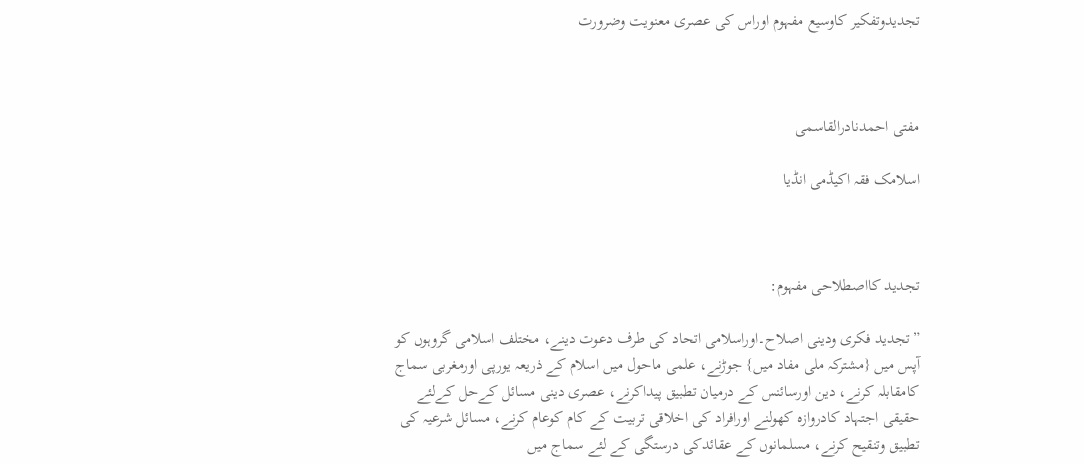تجدیدوتفکیر کاوسیع مفہوم اوراس کی عصری معنویت وضرورت



مفتی احمدنادرالقاسمی

اسلامک فقہ اکیڈمی انڈیا



تجدید کااصطلاحی مفہوم:

”تجدید فکری ودینی اصلاح۔اوراسلامی اتحاد کی طرف دعوت دینے، مختلف اسلامی گروہوں کو آپس میں {مشترکہ ملی مفاد میں} جوڑنے، علمی ماحول میں اسلام کے ذریعہ یورپی اورمغربی سماج کامقابلہ کرنے، دین اورسائنس کے درمیان تطبیق پیداکرنے، عصری دینی مسائل کےحل کےلئے حقیقی اجتہاد کادروازہ کھولنے اورافراد کی اخلاقی تربیت کے کام کوعام کرنے، مسائل شرعیہ کی تطبیق وتنقیح کرنے، مسلمانوں کے عقائدکی درستگی کے لئے سماج میں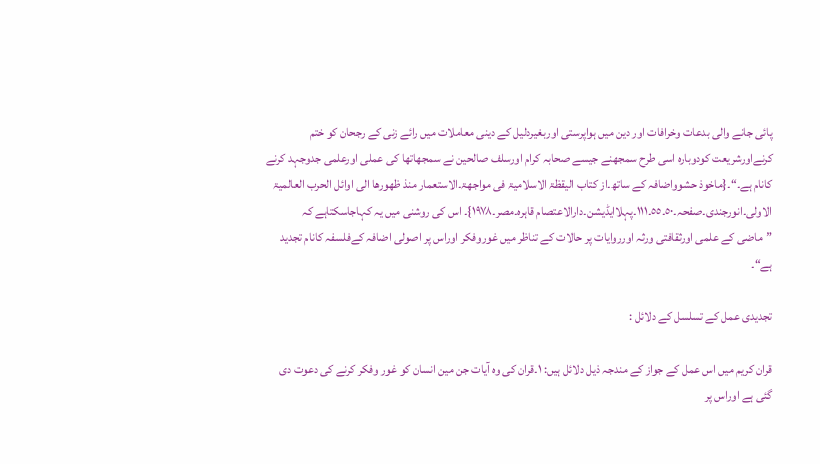پائی جانے والی بدعات وخرافات اور دین میں ہواپرستی اوربغیردلیل کے دینی معاملات میں رائے زنی کے رجحان کو ختم کرنےاورشریعت کودوبارہ اسی طرح سمجھنے جیسے صحابہ کرام اورسلف صالحین نے سمجھاتھا کی عملی اورعلمی جدوجہد کرنے کانام ہے۔“۔{ماخوذ حشوواضافہ کے ساتھ۔از کتاب الیقظۃ الاسلامیۃ فی مواجھۃ۔الاستعمار منذ ظھورھا الی اوائل الحرب العالمیۃ الاولی۔انورجندی۔صفحہ۔٥٠۔٥٥۔١١١۔پہلاایڈیشن۔دارالاعتصام قاہرہ۔مصر۔١٩٧٨}۔ اس کی روشنی میں یہ کہاجاسکتاہے کہ ”ماضی کے علمی اورثقافتی ورثہ اورروایات پر حالات کے تناظر میں غوروفکر اوراس پر اصولی اضافہ کےفلسفہ کانام تجدید ہے“۔

تجدیدی عمل کے تسلسل کے دلائل :

قران کریم میں اس عمل کے جواز کے مندجہ ذیل دلائل ہیں: ١۔قران کی وہ آیات جن مین انسان کو غور وفکر کرنے کی دعوت دی گئی ہے اوراس پر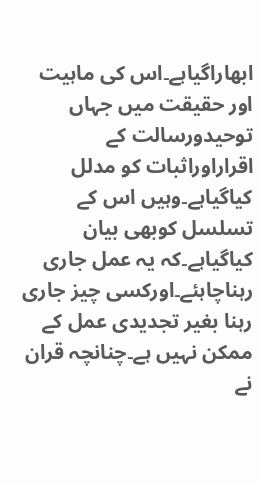ابھاراگیاہے۔اس کی ماہیت اور حقیقت میں جہاں توحیدورسالت کے اقراراوراثبات کو مدلل کیاگیاہے۔وہیں اس کے تسلسل کوبھی بیان کیاگیاہے۔کہ یہ عمل جاری رہناچاہئے۔اورکسی چیز جاری رہنا بغیر تجدیدی عمل کے ممکن نہیں ہے۔چنانچہ قران نے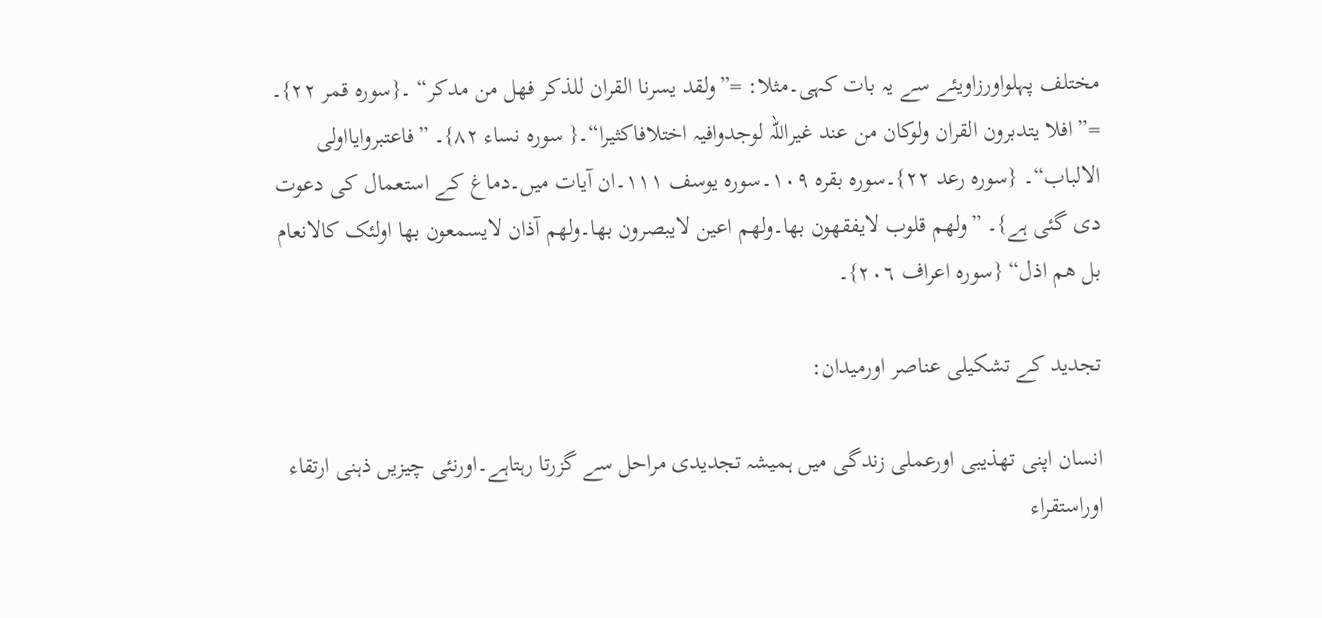مختلف پہلواورزاویئے سے یہ بات کہی۔مثلا: =”ولقد یسرنا القران للذکر فھل من مدکر“ ۔{سورہ قمر ٢٢}۔ =”افلا یتدبرون القران ولوکان من عند غیراللہ لوجدوافیہ اختلافاکثیرا“۔{ سورہ نساء ٨٢}۔ ”فاعتبروایااولی الالباب“۔ {سورہ رعد ٢٢}۔سورہ بقرہ ١٠٩۔سورہ یوسف ١١١۔ان آیات میں۔دماغ کے استعمال کی دعوت دی گئی ہے}۔ ”ولھم قلوب لایفقھون بھا۔ولھم اعین لایبصرون بھا۔ولھم آذان لایسمعون بھا اولئک کالانعام بل ھم اذل“ {سورہ اعراف ٢٠٦}۔

تجدید کے تشکیلی عناصر اورمیدان:

انسان اپنی تھذیبی اورعملی زندگی میں ہمیشہ تجدیدی مراحل سے گزرتا رہتاہے۔اورنئی چیزیں ذہنی ارتقاء اوراستقراء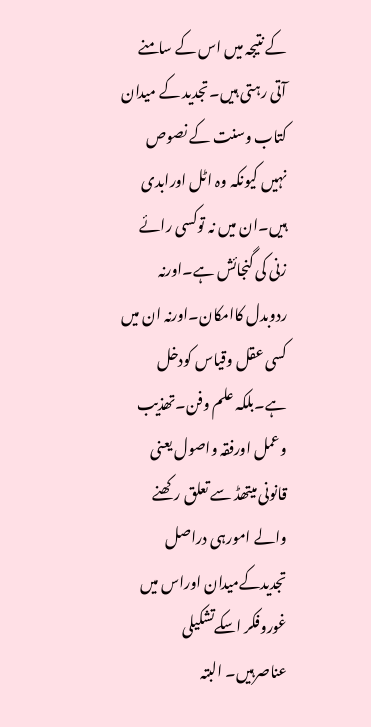کے نتیجہ میں اس کے سامنے آتی رہتی ہیں۔تجدید کے میدان کتاب وسنت کے نصوص نہیں کیونکہ وہ اٹل اورابدی ہیں۔ان میں نہ توکسی رائے زنی کی گنجائش ہے۔اورنہ ردوبدل کاامکان۔اورنہ ان میں کسی عقل وقیاس کودخل ہے۔بلکہ علم وفن۔تھذیب وعمل اورفقہ واصول یعنی قانونی میتھڈ سے تعلق رکھنے والے امورہی دراصل تجدیدکےمیدان اوراس میں غوروفکر اسکےتشکیلی عناصرہیں۔ البتہ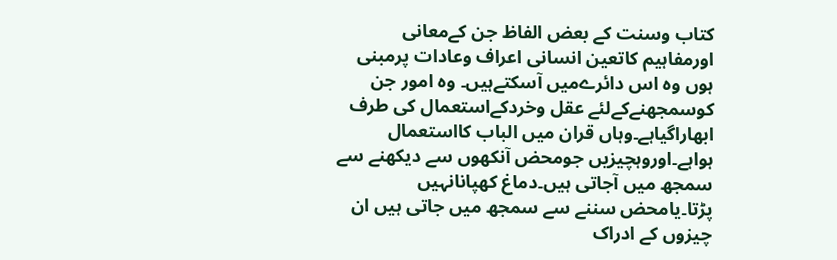کتاب وسنت کے بعض الفاظ جن کےمعانی اورمفاہیم کاتعین انسانی اعراف وعادات پرمبنی ہوں وہ اس دائرےمیں آسکتےہیں۔ وہ امور جن کوسمجھنےکےلئے عقل وخردکےاستعمال کی طرف ابھاراگیاہے۔وہاں قران میں الباب کااستعمال ہواہے۔اوروہچیزیں جومحض آنکھوں سے دیکھنے سے سمجھ میں آجاتی ہیں۔دماغ کھپانانہیں پڑتا۔یامحض سننے سے سمجھ میں جاتی ہیں ان چیزوں کے ادراک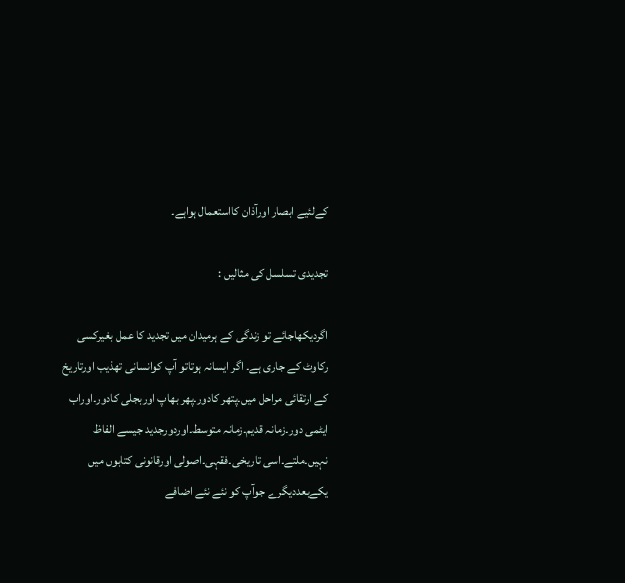کےلئیے ابصار اورآذان کااستعمال ہواہے۔

تجدیدی تسلسل کی مثالیں :

اگردیکھاجائے تو زندگی کے ہرمیدان میں تجدید کا عمل بغیرکسی رکاوٹ کے جاری ہے۔ اگر ایسانہ ہوتاتو آپ کوانسانی تھذیب اورتاریخ کے ارتقائی مراحل میں۔پتھر کادور۔پھر بھاپ اوربجلی کادور۔اوراب ایٹمی دور۔زمانہ قدیم۔زمانہ متوسط۔اوردورجدید جیسے الفاظ نہیں۔ملتے۔اسی تاریخی۔فقہی۔اصولی اورقانونی کتابوں میں یکےبعددیگرے جوآپ کو نئے نئے اضافے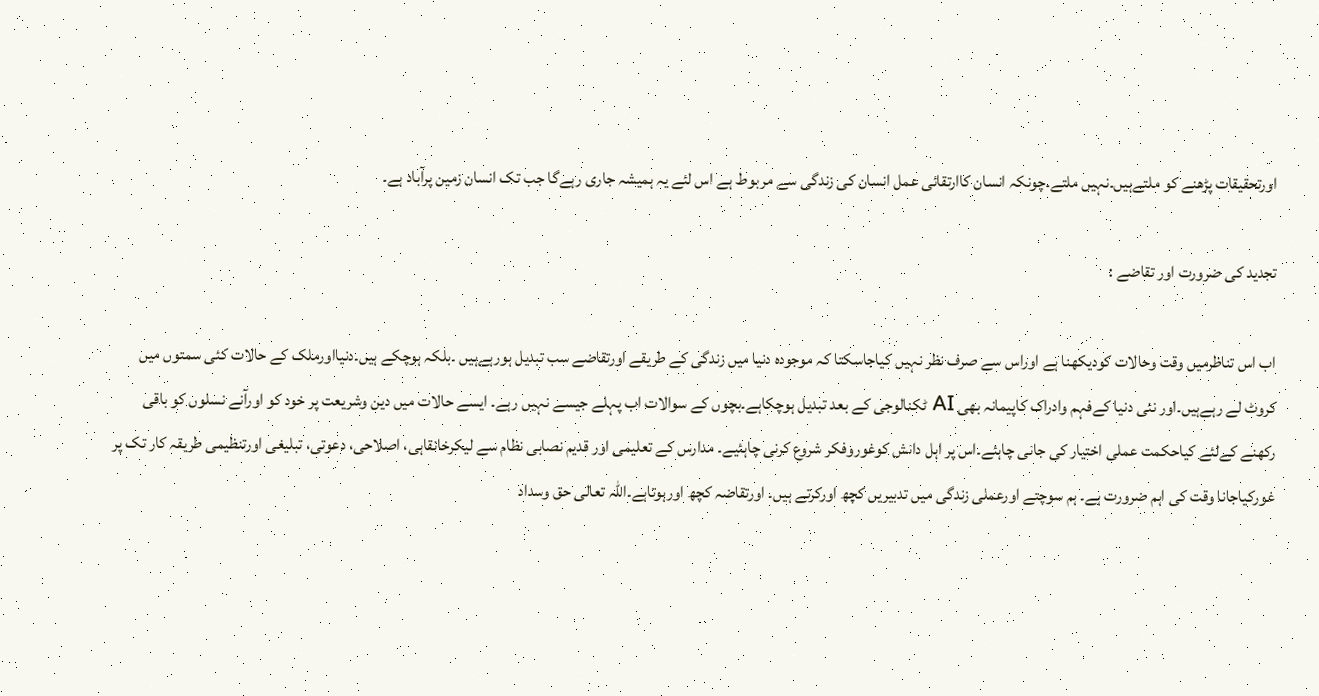اورتحقیقات پڑھنے کو ملتےہیں۔نہیں ملتے۔چونکہ انسان کاارتقائی عمل انسان کی زندگی سے مربوط ہے اس لئے یہ ہمیشہ جاری رہےگا جب تک انسان زمین پرآباد ہے۔

تجدید کی ضرورت اور تقاضے :

اب اس تناظرمیں وقت وحالات کودیکھنا ہے اوراس سے صرف نظر نہیں کیاجاسکتا کہ موجودہ دنیا میں زندگی کے طریقے اورتقاضے سب تبدیل ہورہےہیں ۔بلکہ ہوچکے ہیں۔دنیااورملک کے حالات کئی سمتوں میں کروٹ لے رہےہیں۔اور نئی دنیا کےفہم وادراک کاپیمانہ بھی AI ٹکنالوجی کے بعد تبدیل ہوچکاہے۔بچوں کے سوالات اب پہلے جیسے نہیں رہے۔ ایسے حالات میں دین وشریعت پر خود کو اورآنے نسلوں کو باقی رکھنے کےلئے کیاحکمت عملی اختیار کی جانی چاہئے۔اس پر اہل دانش کوغوروفکر شروع کرنی چاہئیے۔ مدارس کے تعلیمی اور قدیم نصابی نظام سے لیکرخانقاہی، اصلاحی، دعوتی، تبلیغی اورتنظیمی طریقہ کار تک پر غورکیاجانا وقت کی اہم ضرورت ہے۔ ہم سوچتے اورعملی زندگی میں تدبیریں کچھ اورکرتے ہیں۔ اورتقاضہ کچھ اورہوتاہے۔اللہ تعالی حق وسداد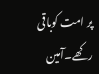پر امت کوباقی رکھے۔آمین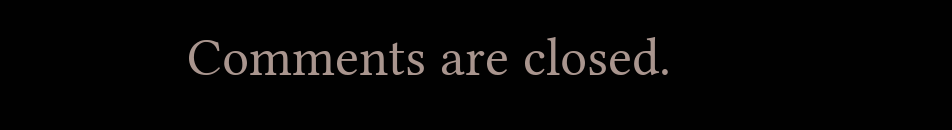Comments are closed.